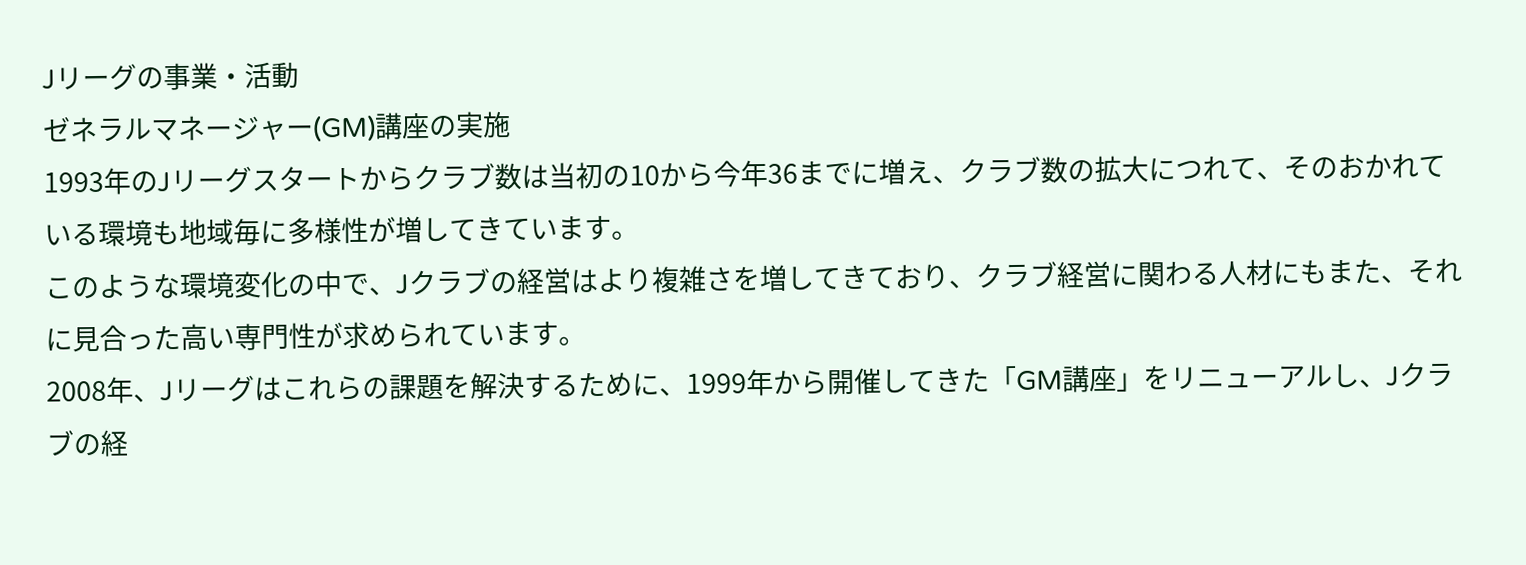Jリーグの事業・活動
ゼネラルマネージャー(GM)講座の実施
1993年のJリーグスタートからクラブ数は当初の10から今年36までに増え、クラブ数の拡大につれて、そのおかれている環境も地域毎に多様性が増してきています。
このような環境変化の中で、Jクラブの経営はより複雑さを増してきており、クラブ経営に関わる人材にもまた、それに見合った高い専門性が求められています。
2008年、Jリーグはこれらの課題を解決するために、1999年から開催してきた「GM講座」をリニューアルし、Jクラブの経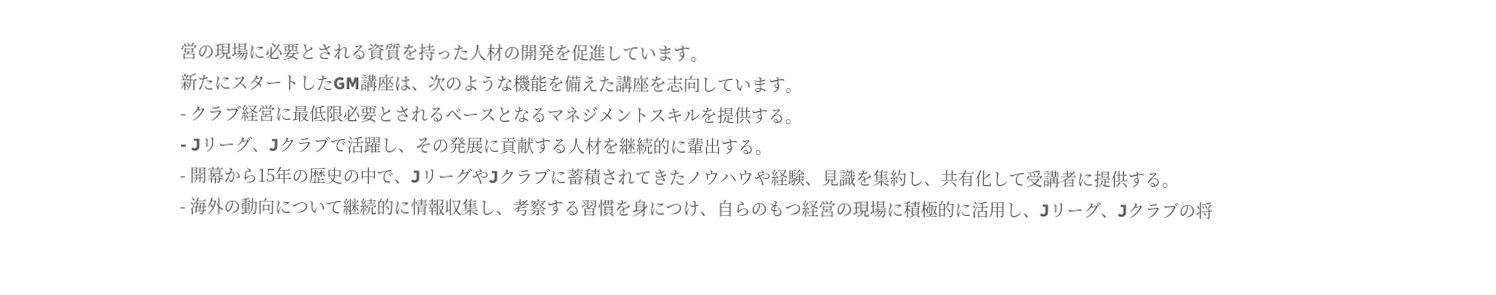営の現場に必要とされる資質を持った人材の開発を促進しています。
新たにスタートしたGM講座は、次のような機能を備えた講座を志向しています。
- クラブ経営に最低限必要とされるベースとなるマネジメントスキルを提供する。
- Jリーグ、Jクラブで活躍し、その発展に貢献する人材を継続的に輩出する。
- 開幕から15年の歴史の中で、JリーグやJクラブに蓄積されてきたノウハウや経験、見識を集約し、共有化して受講者に提供する。
- 海外の動向について継続的に情報収集し、考察する習慣を身につけ、自らのもつ経営の現場に積極的に活用し、Jリーグ、Jクラブの将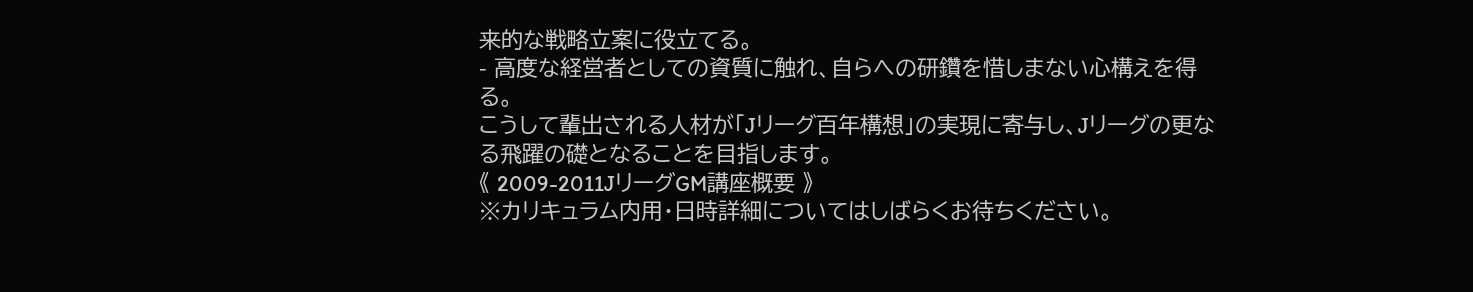来的な戦略立案に役立てる。
- 高度な経営者としての資質に触れ、自らへの研鑽を惜しまない心構えを得る。
こうして輩出される人材が「Jリーグ百年構想」の実現に寄与し、Jリーグの更なる飛躍の礎となることを目指します。
《 2009-2011JリーグGM講座概要 》
※カリキュラム内用・日時詳細についてはしばらくお待ちください。